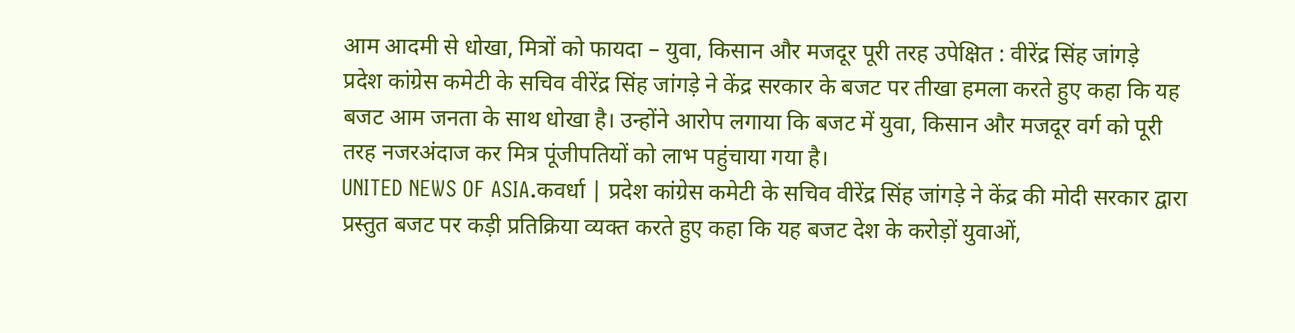आम आदमी से धोखा, मित्रों को फायदा – युवा, किसान और मजदूर पूरी तरह उपेक्षित : वीरेंद्र सिंह जांगड़े
प्रदेश कांग्रेस कमेटी के सचिव वीरेंद्र सिंह जांगड़े ने केंद्र सरकार के बजट पर तीखा हमला करते हुए कहा कि यह बजट आम जनता के साथ धोखा है। उन्होंने आरोप लगाया कि बजट में युवा, किसान और मजदूर वर्ग को पूरी तरह नजरअंदाज कर मित्र पूंजीपतियों को लाभ पहुंचाया गया है।
UNITED NEWS OF ASIA.कवर्धा | प्रदेश कांग्रेस कमेटी के सचिव वीरेंद्र सिंह जांगड़े ने केंद्र की मोदी सरकार द्वारा प्रस्तुत बजट पर कड़ी प्रतिक्रिया व्यक्त करते हुए कहा कि यह बजट देश के करोड़ों युवाओं,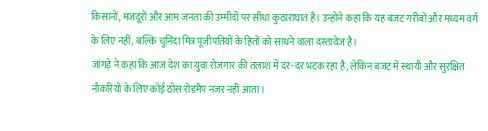किसानों, मजदूरों और आम जनता की उम्मीदों पर सीधा कुठाराघात है। उन्होंने कहा कि यह बजट गरीबों और मध्यम वर्ग के लिए नहीं, बल्कि चुनिंदा मित्र पूंजीपतियों के हितों को साधने वाला दस्तावेज़ है।
जांगड़े ने कहा कि आज देश का युवा रोजगार की तलाश में दर-दर भटक रहा है, लेकिन बजट में स्थायी और सुरक्षित नौकरियों के लिए कोई ठोस रोडमैप नजर नहीं आता।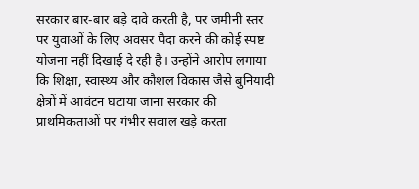सरकार बार-बार बड़े दावे करती है, पर जमीनी स्तर पर युवाओं के लिए अवसर पैदा करने की कोई स्पष्ट योजना नहीं दिखाई दे रही है। उन्होंने आरोप लगाया कि शिक्षा, स्वास्थ्य और कौशल विकास जैसे बुनियादी क्षेत्रों में आवंटन घटाया जाना सरकार की प्राथमिकताओं पर गंभीर सवाल खड़े करता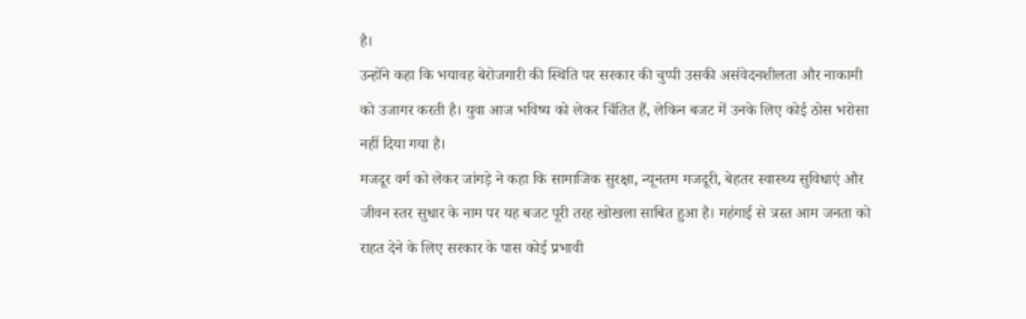है।
उन्होंने कहा कि भयावह बेरोजगारी की स्थिति पर सरकार की चुप्पी उसकी असंवेदनशीलता और नाकामी को उजागर करती है। युवा आज भविष्य को लेकर चिंतित हैं, लेकिन बजट में उनके लिए कोई ठोस भरोसा नहीं दिया गया है।
मजदूर वर्ग को लेकर जांगड़े ने कहा कि सामाजिक सुरक्षा, न्यूनतम मजदूरी, बेहतर स्वास्थ्य सुविधाएं और जीवन स्तर सुधार के नाम पर यह बजट पूरी तरह खोखला साबित हुआ है। महंगाई से त्रस्त आम जनता को राहत देने के लिए सरकार के पास कोई प्रभावी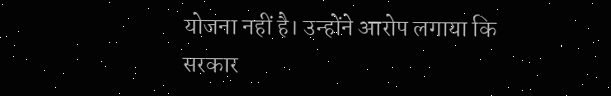योजना नहीं है। उन्होंने आरोप लगाया कि सरकार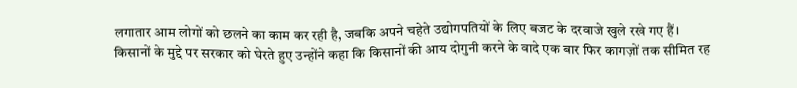लगातार आम लोगों को छलने का काम कर रही है, जबकि अपने चहेते उद्योगपतियों के लिए बजट के दरवाजे खुले रखे गए हैं।
किसानों के मुद्दे पर सरकार को घेरते हुए उन्होंने कहा कि किसानों की आय दोगुनी करने के वादे एक बार फिर कागज़ों तक सीमित रह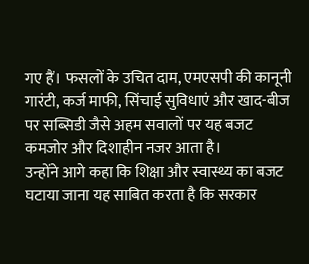गए हैं। फसलों के उचित दाम, एमएसपी की कानूनी गारंटी, कर्ज माफी, सिंचाई सुविधाएं और खाद-बीज पर सब्सिडी जैसे अहम सवालों पर यह बजट कमजोर और दिशाहीन नजर आता है।
उन्होंने आगे कहा कि शिक्षा और स्वास्थ्य का बजट घटाया जाना यह साबित करता है कि सरकार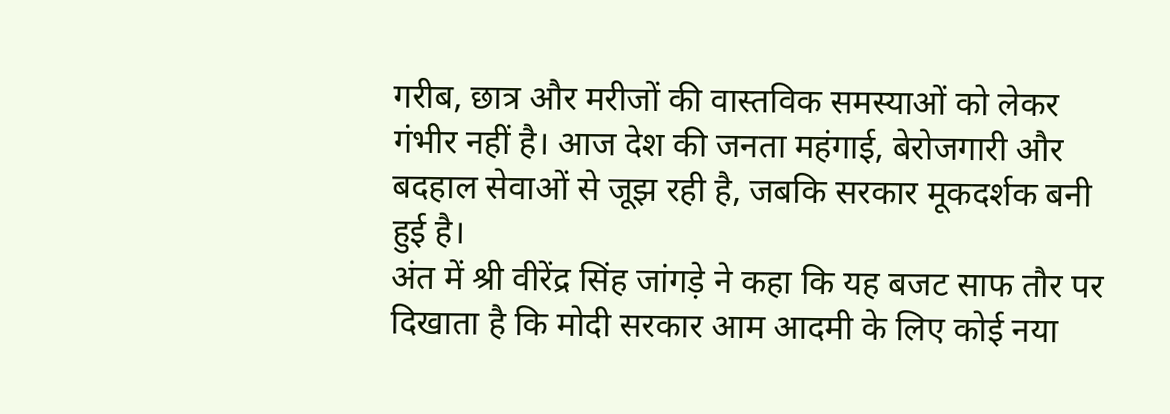गरीब, छात्र और मरीजों की वास्तविक समस्याओं को लेकर गंभीर नहीं है। आज देश की जनता महंगाई, बेरोजगारी और बदहाल सेवाओं से जूझ रही है, जबकि सरकार मूकदर्शक बनी हुई है।
अंत में श्री वीरेंद्र सिंह जांगड़े ने कहा कि यह बजट साफ तौर पर दिखाता है कि मोदी सरकार आम आदमी के लिए कोई नया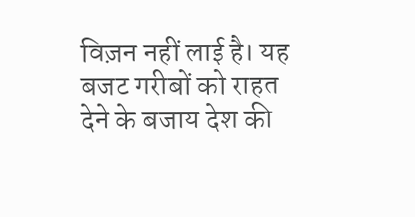विज़न नहीं लाई है। यह बजट गरीबों को राहत देने के बजाय देश की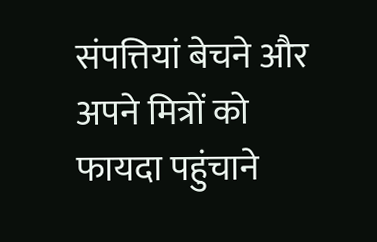संपत्तियां बेचने और अपने मित्रों को फायदा पहुंचाने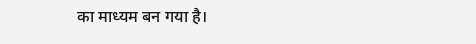का माध्यम बन गया है।